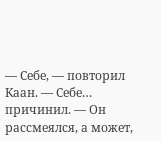— Себе, — повторил Каан. — Себе… причинил. — Он рассмеялся, а может,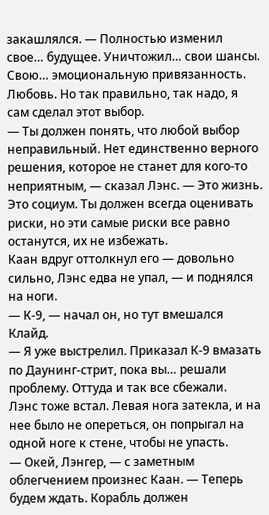закашлялся. — Полностью изменил свое… будущее. Уничтожил… свои шансы. Свою… эмоциональную привязанность. Любовь. Но так правильно, так надо, я сам сделал этот выбор.
— Ты должен понять, что любой выбор неправильный. Нет единственно верного решения, которое не станет для кого-то неприятным, — сказал Лэнс. — Это жизнь. Это социум. Ты должен всегда оценивать риски, но эти самые риски все равно останутся, их не избежать.
Каан вдруг оттолкнул его — довольно сильно, Лэнс едва не упал, — и поднялся на ноги.
— К-9, — начал он, но тут вмешался Клайд.
— Я уже выстрелил. Приказал К-9 вмазать по Даунинг-стрит, пока вы… решали проблему. Оттуда и так все сбежали.
Лэнс тоже встал. Левая нога затекла, и на нее было не опереться, он попрыгал на одной ноге к стене, чтобы не упасть.
— Окей, Лэнгер, — с заметным облегчением произнес Каан. — Теперь будем ждать. Корабль должен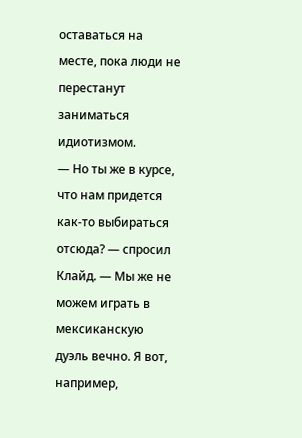оставаться на месте, пока люди не перестанут заниматься идиотизмом.
— Но ты же в курсе, что нам придется как-то выбираться отсюда? — спросил Клайд. — Мы же не можем играть в мексиканскую дуэль вечно. Я вот, например,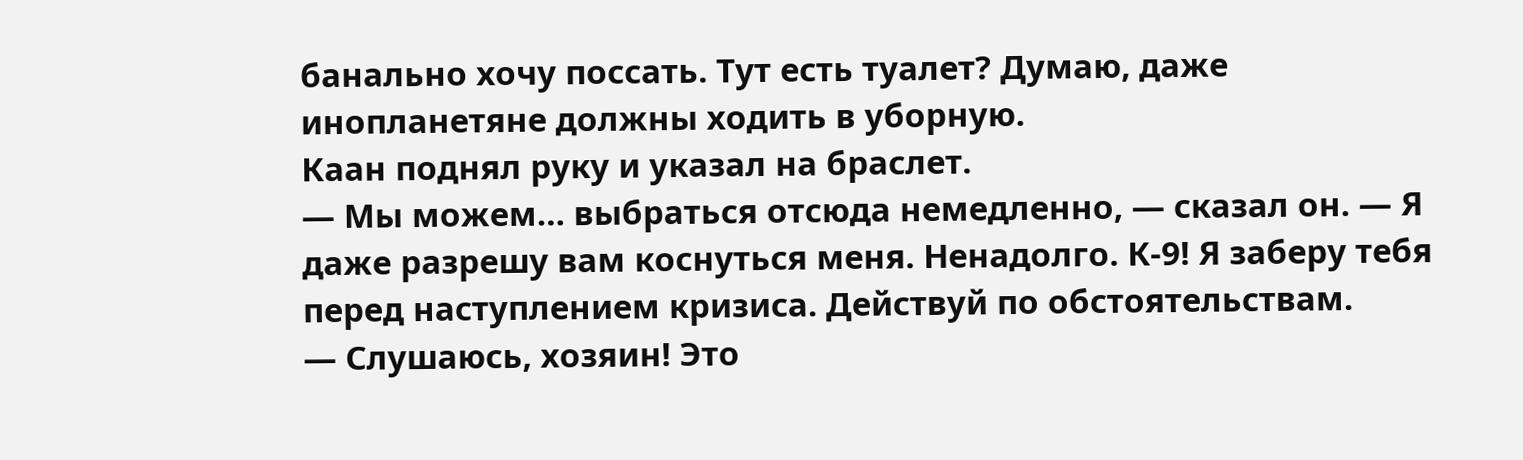банально хочу поссать. Тут есть туалет? Думаю, даже инопланетяне должны ходить в уборную.
Каан поднял руку и указал на браслет.
— Мы можем… выбраться отсюда немедленно, — сказал он. — Я даже разрешу вам коснуться меня. Ненадолго. К-9! Я заберу тебя перед наступлением кризиса. Действуй по обстоятельствам.
— Слушаюсь, хозяин! Это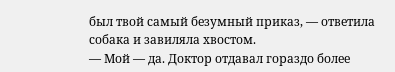был твой самый безумный приказ, — ответила собака и завиляла хвостом.
— Мой — да. Доктор отдавал гораздо более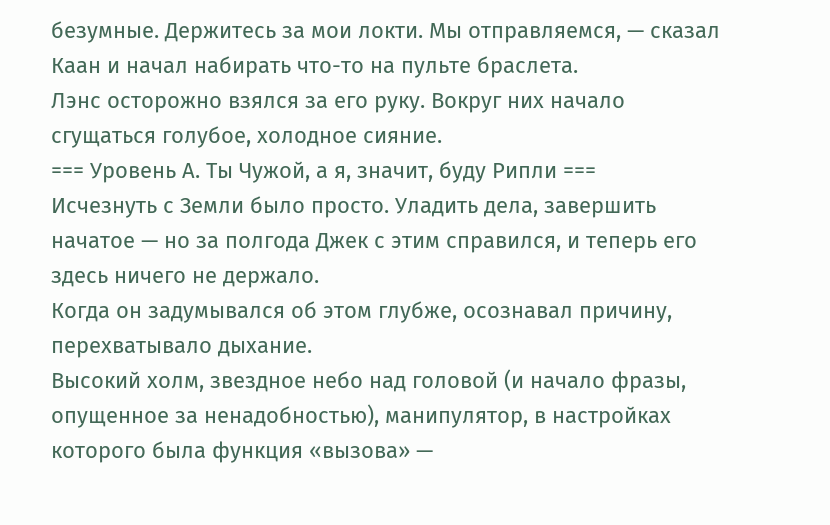безумные. Держитесь за мои локти. Мы отправляемся, — сказал Каан и начал набирать что-то на пульте браслета.
Лэнс осторожно взялся за его руку. Вокруг них начало сгущаться голубое, холодное сияние.
=== Уровень А. Ты Чужой, а я, значит, буду Рипли ===
Исчезнуть с Земли было просто. Уладить дела, завершить начатое — но за полгода Джек с этим справился, и теперь его здесь ничего не держало.
Когда он задумывался об этом глубже, осознавал причину, перехватывало дыхание.
Высокий холм, звездное небо над головой (и начало фразы, опущенное за ненадобностью), манипулятор, в настройках которого была функция «вызова» —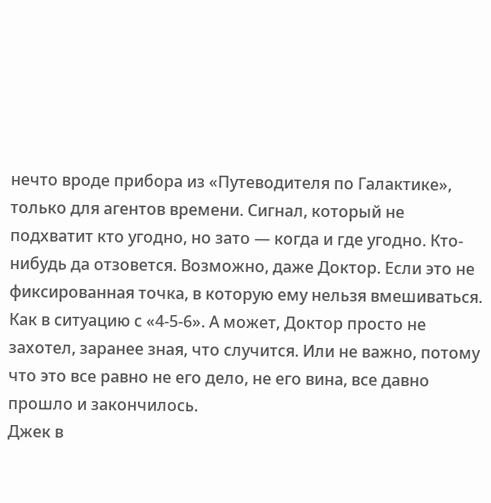нечто вроде прибора из «Путеводителя по Галактике», только для агентов времени. Сигнал, который не подхватит кто угодно, но зато — когда и где угодно. Кто-нибудь да отзовется. Возможно, даже Доктор. Если это не фиксированная точка, в которую ему нельзя вмешиваться. Как в ситуацию с «4-5-6». А может, Доктор просто не захотел, заранее зная, что случится. Или не важно, потому что это все равно не его дело, не его вина, все давно прошло и закончилось.
Джек в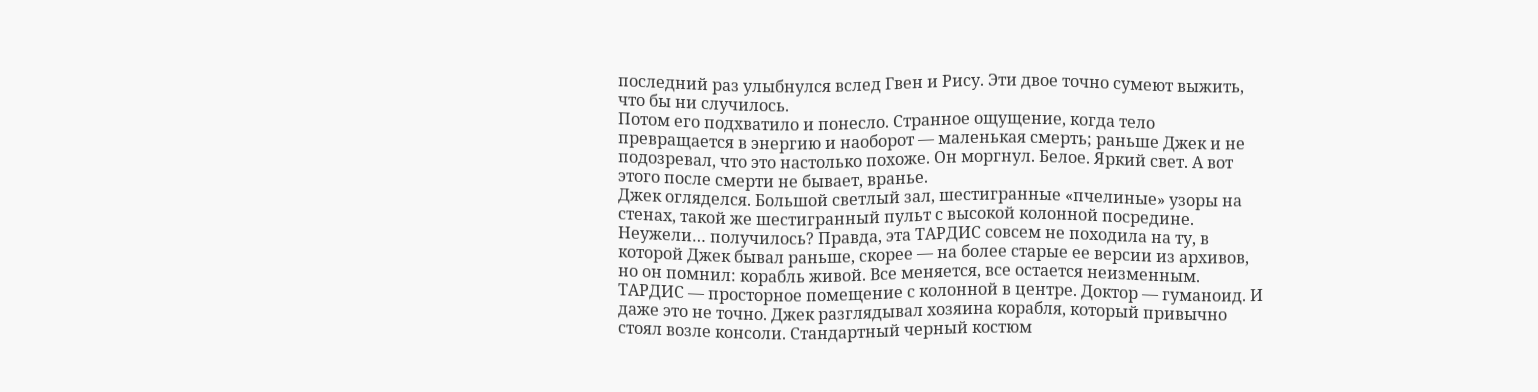последний раз улыбнулся вслед Гвен и Рису. Эти двое точно сумеют выжить, что бы ни случилось.
Потом его подхватило и понесло. Странное ощущение, когда тело превращается в энергию и наоборот — маленькая смерть; раньше Джек и не подозревал, что это настолько похоже. Он моргнул. Белое. Яркий свет. А вот этого после смерти не бывает, вранье.
Джек огляделся. Большой светлый зал, шестигранные «пчелиные» узоры на стенах, такой же шестигранный пульт с высокой колонной посредине. Неужели… получилось? Правда, эта ТАРДИС совсем не походила на ту, в которой Джек бывал раньше, скорее — на более старые ее версии из архивов, но он помнил: корабль живой. Все меняется, все остается неизменным. ТАРДИС — просторное помещение с колонной в центре. Доктор — гуманоид. И даже это не точно. Джек разглядывал хозяина корабля, который привычно стоял возле консоли. Стандартный черный костюм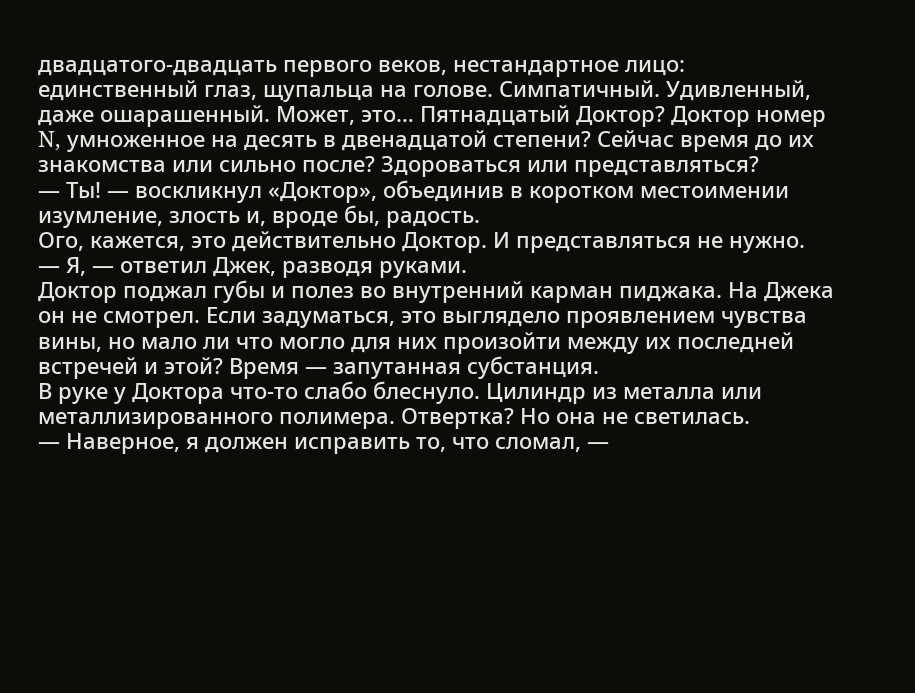двадцатого-двадцать первого веков, нестандартное лицо: единственный глаз, щупальца на голове. Симпатичный. Удивленный, даже ошарашенный. Может, это… Пятнадцатый Доктор? Доктор номер N, умноженное на десять в двенадцатой степени? Сейчас время до их знакомства или сильно после? Здороваться или представляться?
— Ты! — воскликнул «Доктор», объединив в коротком местоимении изумление, злость и, вроде бы, радость.
Ого, кажется, это действительно Доктор. И представляться не нужно.
— Я, — ответил Джек, разводя руками.
Доктор поджал губы и полез во внутренний карман пиджака. На Джека он не смотрел. Если задуматься, это выглядело проявлением чувства вины, но мало ли что могло для них произойти между их последней встречей и этой? Время — запутанная субстанция.
В руке у Доктора что-то слабо блеснуло. Цилиндр из металла или металлизированного полимера. Отвертка? Но она не светилась.
— Наверное, я должен исправить то, что сломал, —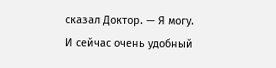сказал Доктор. — Я могу. И сейчас очень удобный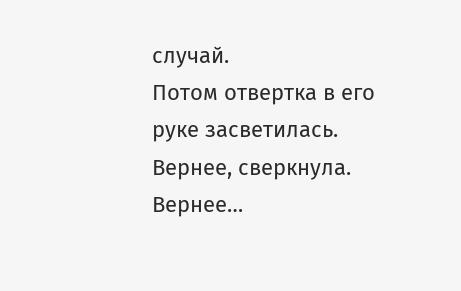случай.
Потом отвертка в его руке засветилась. Вернее, сверкнула. Вернее…